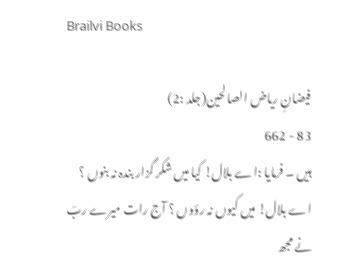Brailvi Books

فیضانِ ریاض الصالحین(جلد :2)
83 - 662
ہیں ۔ فرمایا :اے بلال! کیا میں شکر گزار بندہ نہ بنوں ؟  اے بلال! میں کیوں نہ رؤوں ؟ آج رات میرے ربّ نے مجھ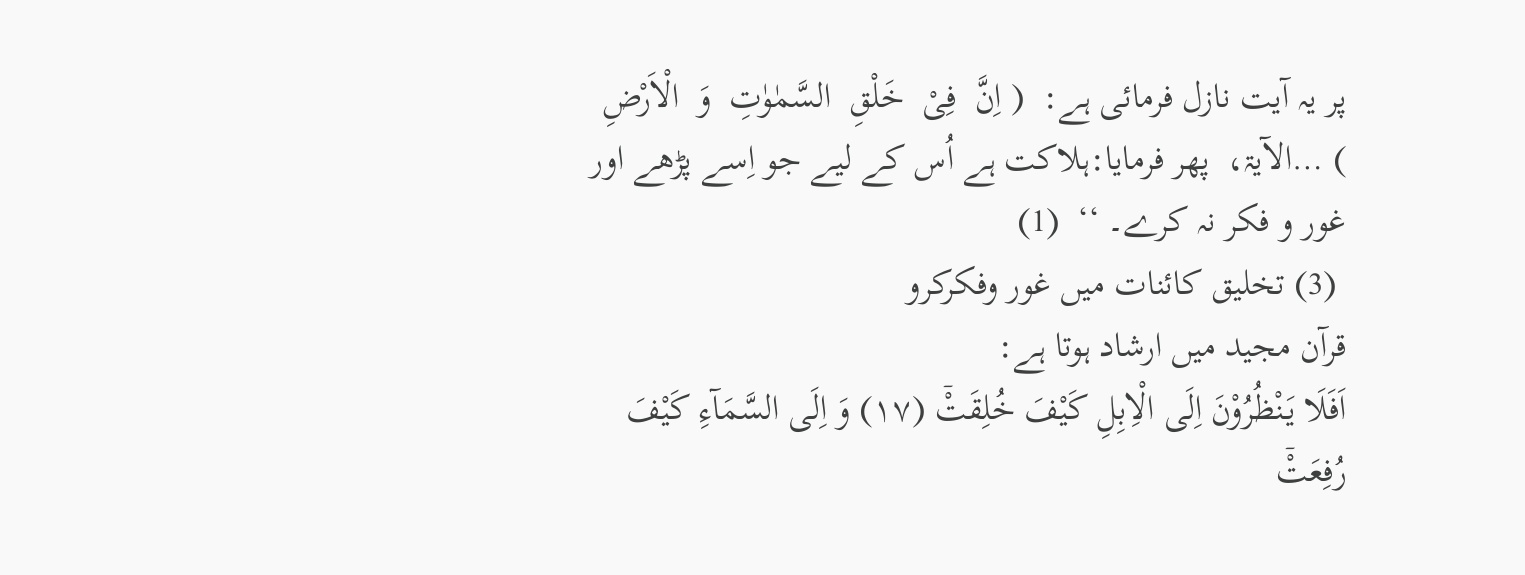پر یہ آیت نازل فرمائی ہے:  ( اِنَّ  فِیْ  خَلْقِ  السَّمٰوٰتِ  وَ  الْاَرْضِ  ) …الآیۃ،  پھر فرمایا:ہلاکت ہے اُس کے لیے جو اِسے پڑھے اور غور و فکر نہ کرے۔ ‘‘  (1)
 (3) تخلیق کائنات میں غور وفکرکرو
قرآن مجید میں ارشاد ہوتا ہے:
اَفَلَا یَنْظُرُوْنَ اِلَى الْاِبِلِ كَیْفَ خُلِقَتْٙ (۱۷) وَ اِلَى السَّمَآءِ كَیْفَ رُفِعَتْٙ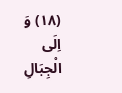(۱۸) وَ اِلَى الْجِبَالِ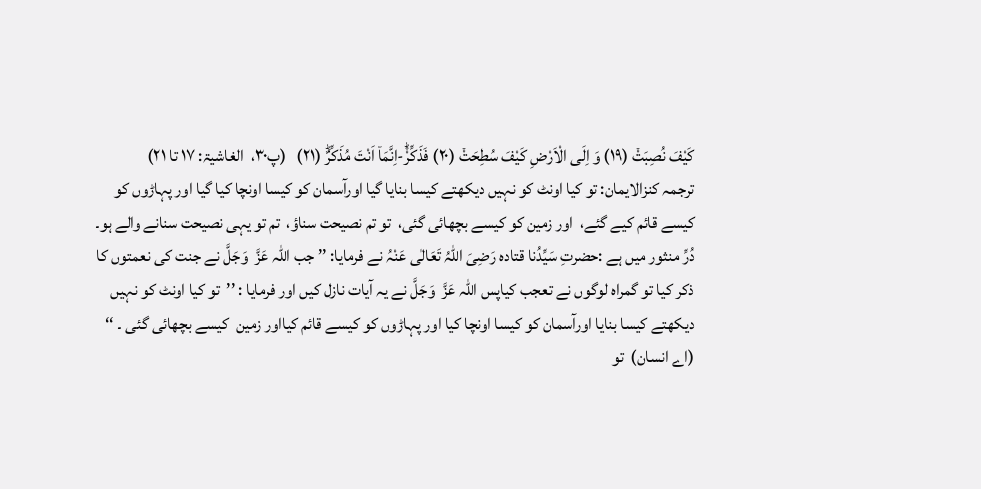كَیْفَ نُصِبَتْٙ (۱۹) وَ اِلَى الْاَرْضِ كَیْفَ سُطِحَتْٙ (۲۰) فَذَكِّرْ۫ؕ-اِنَّمَاۤ اَنْتَ مُذَكِّرٌؕ (۲۱)   (پ۳۰،  الغاشیۃ: ۱۷ تا ۲۱)
ترجمہ کنزالایمان: تو کیا اونٹ کو نہیں دیکھتے کیسا بنایا گیا اورآسمان کو کیسا اونچا کیا گیا اور پہاڑوں کو کیسے قائم کیے گئے،  اور زمین کو کیسے بچھائی گئی،  تو تم نصیحت سناؤ،  تم تو یہی نصیحت سنانے والے ہو۔
دُرِّ منثور میں ہے :حضرتِ سَیِّدُنا قتادہ رَضِیَ اللّٰہُ تَعَالٰی عَنْہُ نے فرمایا: ’’ جب اللہ عَزَّ  وَجَلَّ نے جنت کی نعمتوں کا ذکر کیا تو گمراہ لوگوں نے تعجب کیاپس اللہ عَزَّ  وَجَلَّ نے یہ آیات نازل کیں اور فرمایا : ’’  تو کیا اونٹ کو نہیں دیکھتے کیسا بنایا اورآسمان کو کیسا اونچا کیا اور پہاڑوں کو کیسے قائم کیااور زمین  کیسے بچھائی گئی ۔ ‘‘   (اے انسان)  تو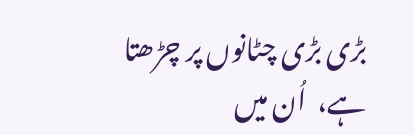بڑی بڑی چٹانوں پر چڑھتا ہے،  اُن میں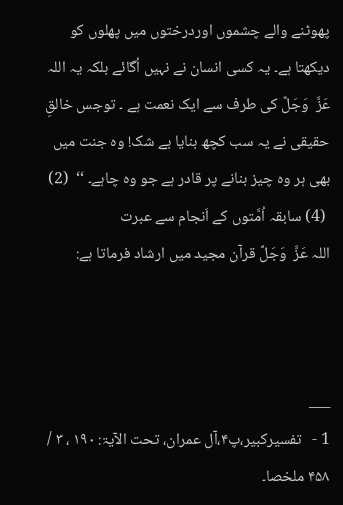پھوٹنے والے چشموں اوردرختوں میں پھلوں کو دیکھتا ہے۔ یہ کسی انسان نے نہیں اُگائے بلکہ یہ اللہ عَزَّ  وَجَلَّ کی طرف سے ایک نعمت ہے ۔ توجس خالقِ حقیقی نے یہ سب کچھ بنایا بے شک! وہ جنت میں بھی ہر وہ چیز بنانے پر قادر ہے جو وہ چاہے۔ ‘‘  (2)
 (4) سابقہ اُمَّتوں کے اَنجام سے عبرت
اللہ عَزَّ  وَجَلَّ قرآن مجید میں ارشاد فرماتا ہے:



___
1 -   تفسیرکبیر،پ۴،آل عمران، تحت الآیۃ: ۱۹۰ ، ۳ / ۴۵۸ ملخصا۔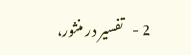2 -   تفسیر در منثور،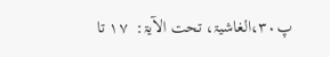پ۳۰،الغاشیۃ، تحت الآیۃ:  ۱۷ تا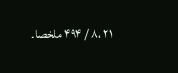۲۱ ،۸ / ۴۹۴ ملخصا۔